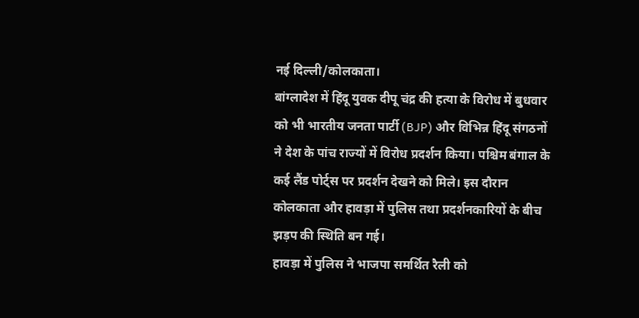नई दिल्ली/कोलकाता।
बांग्लादेश में हिंदू युवक दीपू चंद्र की हत्या के विरोध में बुधवार को भी भारतीय जनता पार्टी (BJP) और विभिन्न हिंदू संगठनों ने देश के पांच राज्यों में विरोध प्रदर्शन किया। पश्चिम बंगाल के कई लैंड पोर्ट्स पर प्रदर्शन देखने को मिले। इस दौरान कोलकाता और हावड़ा में पुलिस तथा प्रदर्शनकारियों के बीच झड़प की स्थिति बन गई।
हावड़ा में पुलिस ने भाजपा समर्थित रैली को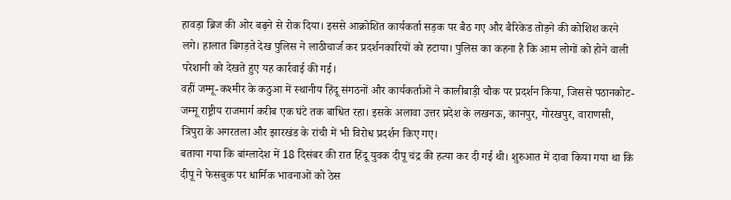हावड़ा ब्रिज की ओर बढ़ने से रोक दिया। इससे आक्रोशित कार्यकर्ता सड़क पर बैठ गए और बैरिकेड तोड़ने की कोशिश करने लगे। हालात बिगड़ते देख पुलिस ने लाठीचार्ज कर प्रदर्शनकारियों को हटाया। पुलिस का कहना है कि आम लोगों को होने वाली परेशानी को देखते हुए यह कार्रवाई की गई।
वहीं जम्मू-कश्मीर के कठुआ में स्थानीय हिंदू संगठनों और कार्यकर्ताओं ने कालीबाड़ी चौक पर प्रदर्शन किया, जिससे पठानकोट-जम्मू राष्ट्रीय राजमार्ग करीब एक घंटे तक बाधित रहा। इसके अलावा उत्तर प्रदेश के लखनऊ, कानपुर, गोरखपुर, वाराणसी, त्रिपुरा के अगरतला और झारखंड के रांची में भी विरोध प्रदर्शन किए गए।
बताया गया कि बांग्लादेश में 18 दिसंबर की रात हिंदू युवक दीपू चंद्र की हत्या कर दी गई थी। शुरुआत में दावा किया गया था कि दीपू ने फेसबुक पर धार्मिक भावनाओं को ठेस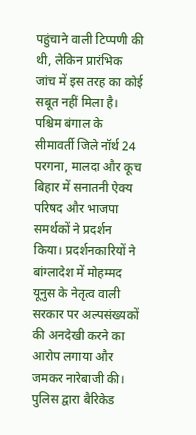पहुंचाने वाली टिप्पणी की थी, लेकिन प्रारंभिक जांच में इस तरह का कोई सबूत नहीं मिला है।
पश्चिम बंगाल के सीमावर्ती जिले नॉर्थ 24 परगना, मालदा और कूच बिहार में सनातनी ऐक्य परिषद और भाजपा समर्थकों ने प्रदर्शन किया। प्रदर्शनकारियों ने बांग्लादेश में मोहम्मद यूनुस के नेतृत्व वाली सरकार पर अल्पसंख्यकों की अनदेखी करने का आरोप लगाया और जमकर नारेबाजी की।
पुलिस द्वारा बैरिकेड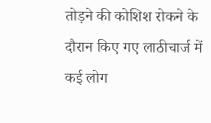तोड़ने की कोशिश रोकने के दौरान किए गए लाठीचार्ज में कई लोग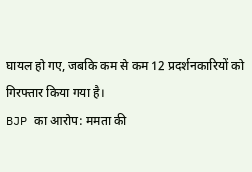घायल हो गए, जबकि कम से कम 12 प्रदर्शनकारियों को गिरफ्तार किया गया है।
BJP का आरोप: ममता की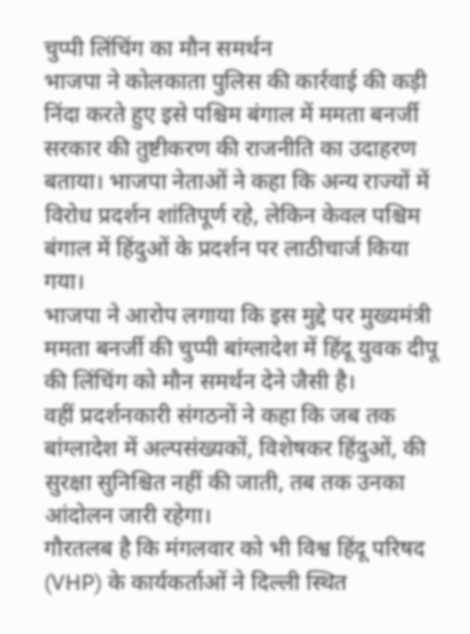चुप्पी लिंचिंग का मौन समर्थन
भाजपा ने कोलकाता पुलिस की कार्रवाई की कड़ी निंदा करते हुए इसे पश्चिम बंगाल में ममता बनर्जी सरकार की तुष्टीकरण की राजनीति का उदाहरण बताया। भाजपा नेताओं ने कहा कि अन्य राज्यों में विरोध प्रदर्शन शांतिपूर्ण रहे, लेकिन केवल पश्चिम बंगाल में हिंदुओं के प्रदर्शन पर लाठीचार्ज किया गया।
भाजपा ने आरोप लगाया कि इस मुद्दे पर मुख्यमंत्री ममता बनर्जी की चुप्पी बांग्लादेश में हिंदू युवक दीपू की लिंचिंग को मौन समर्थन देने जैसी है।
वहीं प्रदर्शनकारी संगठनों ने कहा कि जब तक बांग्लादेश में अल्पसंख्यकों, विशेषकर हिंदुओं, की सुरक्षा सुनिश्चित नहीं की जाती, तब तक उनका आंदोलन जारी रहेगा।
गौरतलब है कि मंगलवार को भी विश्व हिंदू परिषद (VHP) के कार्यकर्ताओं ने दिल्ली स्थित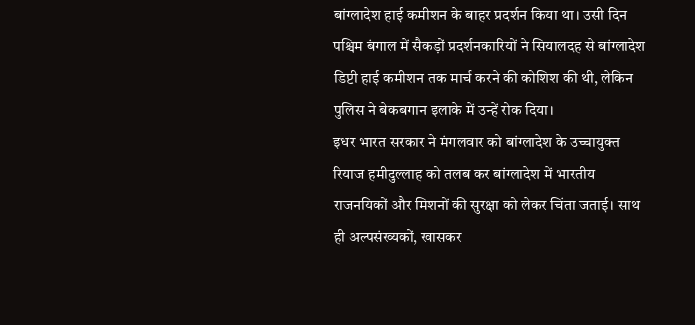बांग्लादेश हाई कमीशन के बाहर प्रदर्शन किया था। उसी दिन पश्चिम बंगाल में सैकड़ों प्रदर्शनकारियों ने सियालदह से बांग्लादेश डिप्टी हाई कमीशन तक मार्च करने की कोशिश की थी, लेकिन पुलिस ने बेकबगान इलाके में उन्हें रोक दिया।
इधर भारत सरकार ने मंगलवार को बांग्लादेश के उच्चायुक्त रियाज हमीदुल्लाह को तलब कर बांग्लादेश में भारतीय राजनयिकों और मिशनों की सुरक्षा को लेकर चिंता जताई। साथ ही अल्पसंख्यकों, खासकर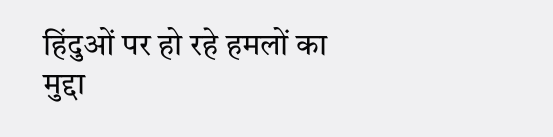हिंदुओं पर हो रहे हमलों का मुद्दा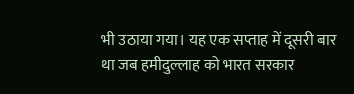भी उठाया गया। यह एक सप्ताह में दूसरी बार था जब हमीदुल्लाह को भारत सरकार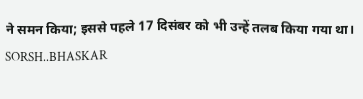ने समन किया; इससे पहले 17 दिसंबर को भी उन्हें तलब किया गया था।
SORSH..BHASKAR